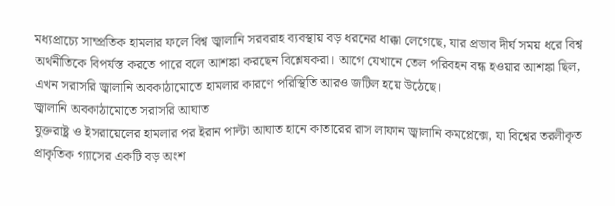মধ্যপ্রাচ্যে সাম্প্রতিক হামলার ফলে বিশ্ব জ্বালানি সরবরাহ ব্যবস্থায় বড় ধরনের ধাক্কা লেগেছে, যার প্রভাব দীর্ঘ সময় ধরে বিশ্ব অর্থনীতিকে বিপর্যস্ত করতে পারে বলে আশঙ্কা করছেন বিশ্লেষকরা। আগে যেখানে তেল পরিবহন বন্ধ হওয়ার আশঙ্কা ছিল, এখন সরাসরি জ্বালানি অবকাঠামোতে হামলার কারণে পরিস্থিতি আরও জটিল হয়ে উঠেছে।
জ্বালানি অবকাঠামোতে সরাসরি আঘাত
যুক্তরাষ্ট্র ও ইসরায়েলের হামলার পর ইরান পাল্টা আঘাত হানে কাতারের রাস লাফান জ্বালানি কমপ্লেক্সে, যা বিশ্বের তরলীকৃত প্রাকৃতিক গ্যাসের একটি বড় অংশ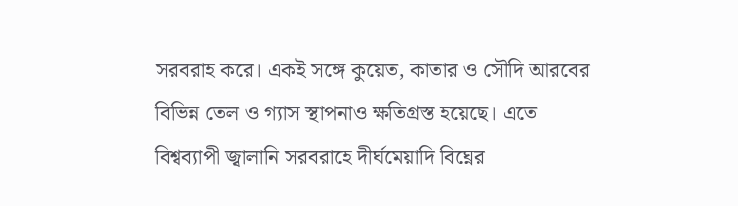সরবরাহ করে। একই সঙ্গে কুয়েত, কাতার ও সৌদি আরবের বিভিন্ন তেল ও গ্যাস স্থাপনাও ক্ষতিগ্রস্ত হয়েছে। এতে বিশ্বব্যাপী জ্বালানি সরবরাহে দীর্ঘমেয়াদি বিঘ্নের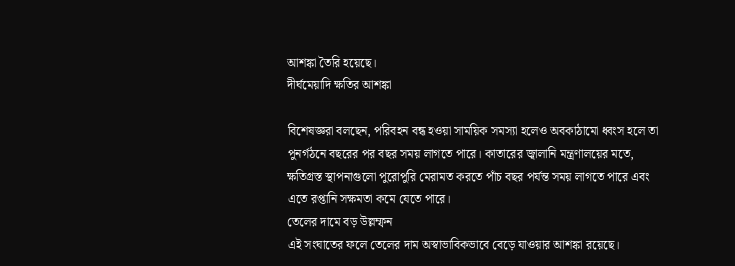আশঙ্কা তৈরি হয়েছে।
দীর্ঘমেয়াদি ক্ষতির আশঙ্কা

বিশেষজ্ঞরা বলছেন, পরিবহন বন্ধ হওয়া সাময়িক সমস্যা হলেও অবকাঠামো ধ্বংস হলে তা পুনর্গঠনে বছরের পর বছর সময় লাগতে পারে। কাতারের জ্বালানি মন্ত্রণালয়ের মতে, ক্ষতিগ্রস্ত স্থাপনাগুলো পুরোপুরি মেরামত করতে পাঁচ বছর পর্যন্ত সময় লাগতে পারে এবং এতে রপ্তানি সক্ষমতা কমে যেতে পারে।
তেলের দামে বড় উল্লম্ফন
এই সংঘাতের ফলে তেলের দাম অস্বাভাবিকভাবে বেড়ে যাওয়ার আশঙ্কা রয়েছে।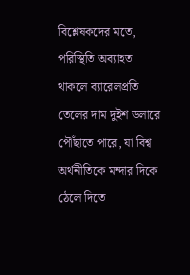বিশ্লেষকদের মতে, পরিস্থিতি অব্যাহত থাকলে ব্যারেলপ্রতি তেলের দাম দুইশ ডলারে পৌঁছাতে পারে, যা বিশ্ব অর্থনীতিকে মন্দার দিকে ঠেলে দিতে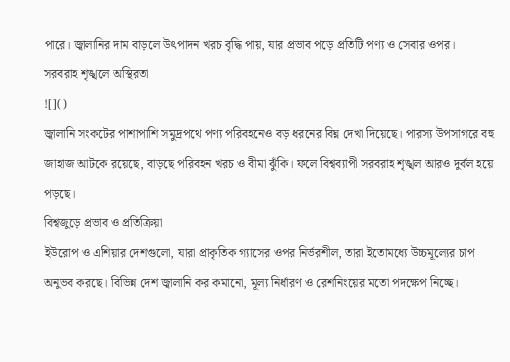পারে। জ্বালানির দাম বাড়লে উৎপাদন খরচ বৃদ্ধি পায়, যার প্রভাব পড়ে প্রতিটি পণ্য ও সেবার ওপর।
সরবরাহ শৃঙ্খলে অস্থিরতা
![]()
জ্বালানি সংকটের পাশাপাশি সমুদ্রপথে পণ্য পরিবহনেও বড় ধরনের বিঘ্ন দেখা দিয়েছে। পারস্য উপসাগরে বহু জাহাজ আটকে রয়েছে, বাড়ছে পরিবহন খরচ ও বীমা ঝুঁকি। ফলে বিশ্বব্যাপী সরবরাহ শৃঙ্খল আরও দুর্বল হয়ে পড়ছে।
বিশ্বজুড়ে প্রভাব ও প্রতিক্রিয়া
ইউরোপ ও এশিয়ার দেশগুলো, যারা প্রাকৃতিক গ্যাসের ওপর নির্ভরশীল, তারা ইতোমধ্যে উচ্চমূল্যের চাপ অনুভব করছে। বিভিন্ন দেশ জ্বালানি কর কমানো, মূল্য নির্ধারণ ও রেশনিংয়ের মতো পদক্ষেপ নিচ্ছে।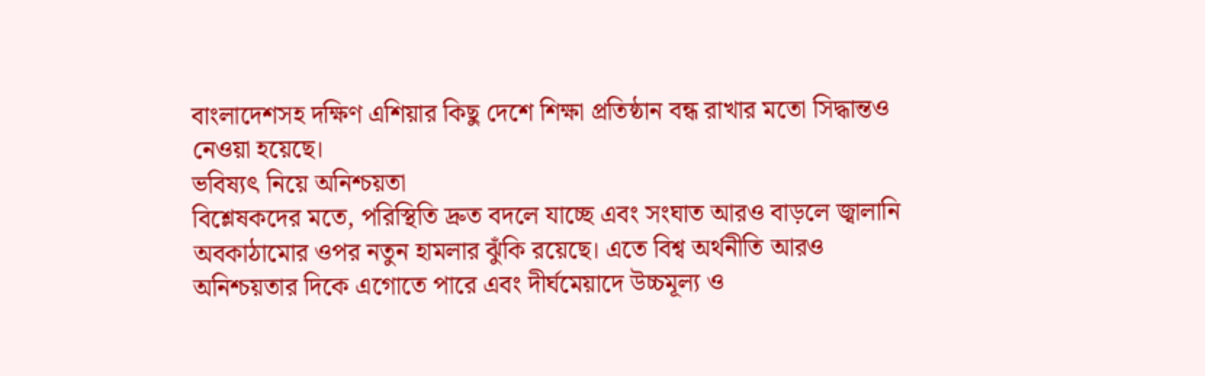বাংলাদেশসহ দক্ষিণ এশিয়ার কিছু দেশে শিক্ষা প্রতিষ্ঠান বন্ধ রাখার মতো সিদ্ধান্তও নেওয়া হয়েছে।
ভবিষ্যৎ নিয়ে অনিশ্চয়তা
বিশ্লেষকদের মতে, পরিস্থিতি দ্রুত বদলে যাচ্ছে এবং সংঘাত আরও বাড়লে জ্বালানি অবকাঠামোর ওপর নতুন হামলার ঝুঁকি রয়েছে। এতে বিশ্ব অর্থনীতি আরও অনিশ্চয়তার দিকে এগোতে পারে এবং দীর্ঘমেয়াদে উচ্চমূল্য ও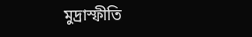মুদ্রাস্ফীতি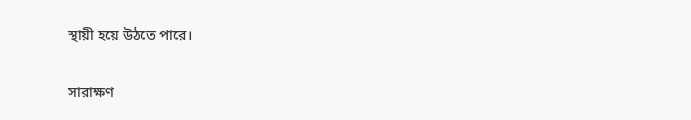স্থায়ী হয়ে উঠতে পারে।

সারাক্ষণ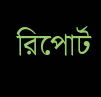রিপোর্ট